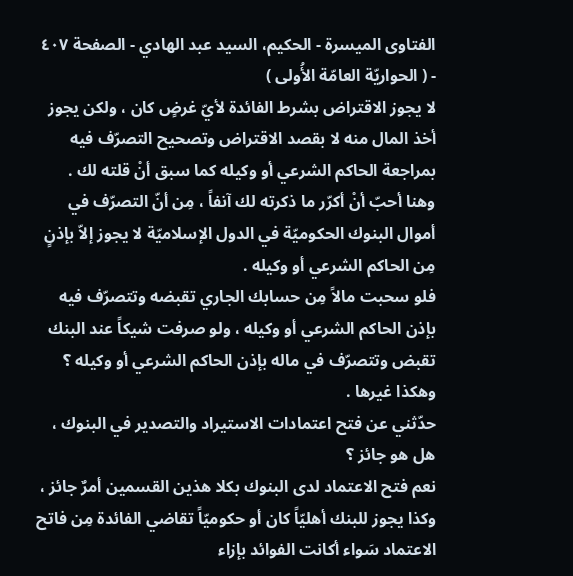الفتاوى الميسرة - الحكيم، السيد عبد الهادي - الصفحة ٤٠٧ - ( الحواريّة العامّة الأُولى )
لا يجوز الاقتراض بشرط الفائدة لأيّ غرضٍ كان ، ولكن يجوز أخذ المال منه لا بقصد الاقتراض وتصحيح التصرّف فيه بمراجعة الحاكم الشرعي أو وكيله كما سبق أنْ قلته لك .
وهنا أحبّ أنْ أكرّر ما ذكرته لك آنفاً ، مِن أنّ التصرّف في أموال البنوك الحكوميّة في الدول الإسلاميّة لا يجوز إلاّ بإذنٍ مِن الحاكم الشرعي أو وكيله .
فلو سحبت مالاً مِن حسابك الجاري تقبضه وتتصرّف فيه بإذن الحاكم الشرعي أو وكيله ، ولو صرفت شيكاً عند البنك تقبض وتتصرّف في ماله بإذن الحاكم الشرعي أو وكيله ؟ وهكذا غيرها .
حدّثني عن فتح اعتمادات الاستيراد والتصدير في البنوك ، هل هو جائز ؟
نعم فتح الاعتماد لدى البنوك بكلا هذين القسمين أمرٌ جائز ، وكذا يجوز للبنك أهليّاً كان أو حكوميّاً تقاضي الفائدة مِن فاتح الاعتماد سَواء أكانت الفوائد بإزاء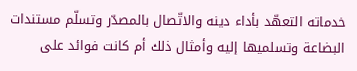خدماته التعهّد بأداء دينه والاتّصال بالمصدّر وتسلّم مستندات البضاعة وتسلميها إليه وأمثال ذلك أم كانت فوائد على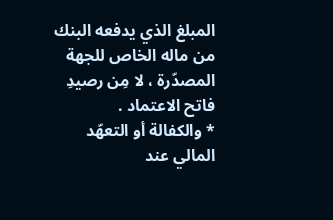المبلغ الذي يدفعه البنك من ماله الخاص للجهة المصدّرة ، لا مِن رصيدِ فاتح الاعتماد .
* والكفالة أو التعهّد المالي عند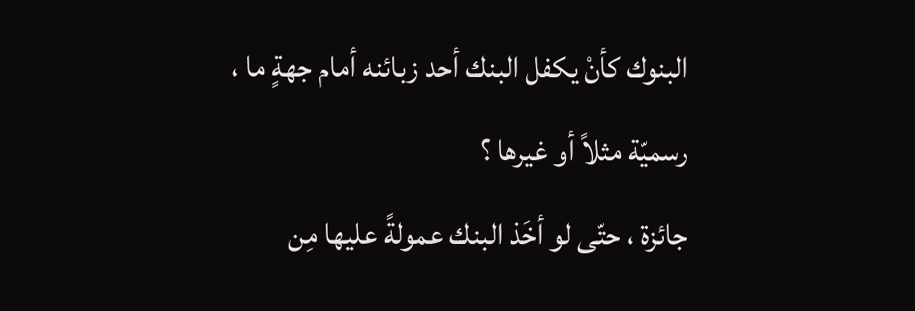البنوك كأنْ يكفل البنك أحد زبائنه أمام جهةٍ ما ، رسميّة مثلاً أو غيرها ؟
جائزة ، حتّى لو أخَذ البنك عمولةً عليها مِن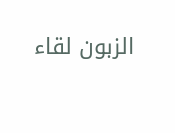الزبون لقاء